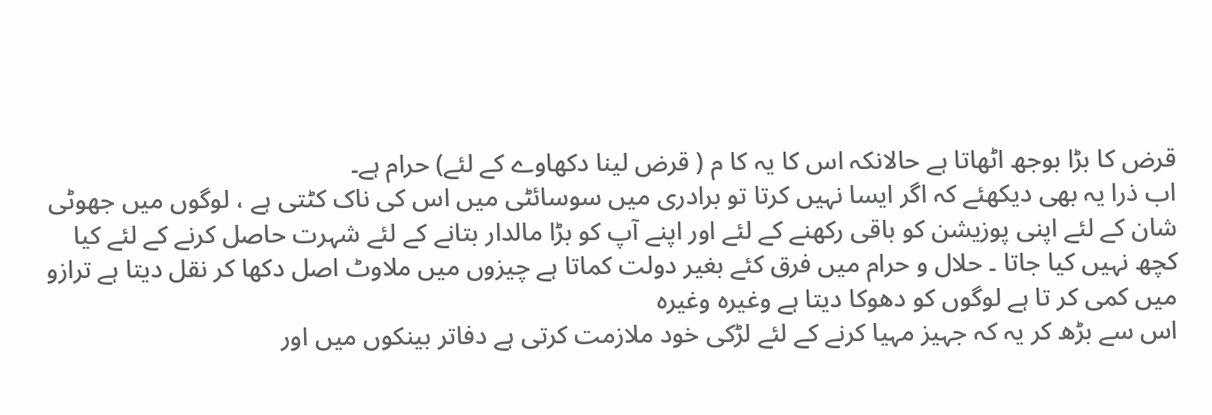قرض کا بڑا بوجھ اٹھاتا ہے حالانکہ اس کا یہ کا م ( قرض لینا دکھاوے کے لئے) حرام ہے۔
اب ذرا یہ بھی دیکھئے کہ اگر ایسا نہیں کرتا تو برادری میں سوسائٹی میں اس کی ناک کٹتی ہے ، لوگوں میں جھوٹی شان کے لئے اپنی پوزیشن کو باقی رکھنے کے لئے اور اپنے آپ کو بڑا مالدار بتانے کے لئے شہرت حاصل کرنے کے لئے کیا کچھ نہیں کیا جاتا ۔ حلال و حرام میں فرق کئے بغیر دولت کماتا ہے چیزوں میں ملاوٹ اصل دکھا کر نقل دیتا ہے ترازو میں کمی کر تا ہے لوگوں کو دھوکا دیتا ہے وغیرہ وغیرہ
اس سے بڑھ کر یہ کہ جہیز مہیا کرنے کے لئے لڑکی خود ملازمت کرتی ہے دفاتر بینکوں میں اور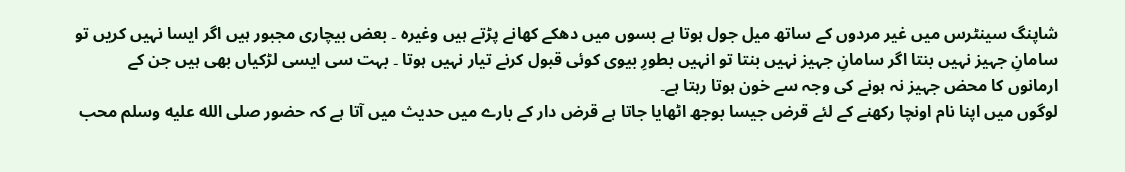شاپنگ سینٹرس میں غیر مردوں کے ساتھ میل جول ہوتا ہے بسوں میں دھکے کھانے پڑتے ہیں وغیرہ ۔ بعض بیچاری مجبور ہیں اگر ایسا نہیں کریں تو سامانِ جہیز نہیں بنتا اگر سامانِ جہیز نہیں بنتا تو انہیں بطورِ بیوی کوئی قبول کرنے تیار نہیں ہوتا ۔ بہت سی ایسی لڑکیاں بھی ہیں جن کے ارمانوں کا محض جہیز نہ ہونے کی وجہ سے خون ہوتا رہتا ہے۔
لوگوں میں اپنا نام اونچا رکھنے کے لئے قرض جیسا بوجھ اٹھایا جاتا ہے قرض دار کے بارے میں حدیث میں آتا ہے کہ حضور صلى الله عليه وسلم محب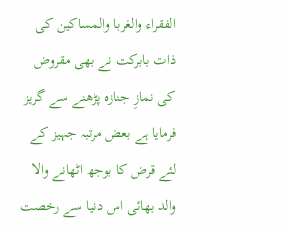الفقراء والغربا والمساکین کی ذات بابرکت نے بھی مقروض کی نمازِ جنازہ پڑھنے سے گریز فرمایا ہے بعض مرتبہ جہیز کے لئے قرض کا بوجھ اٹھانے والا والد بھائی اس دنیا سے رخصت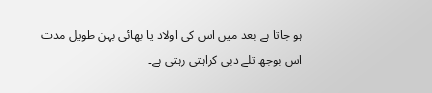ہو جاتا ہے بعد میں اس کی اولاد یا بھائی بہن طویل مدت اس بوجھ تلے دبی کراہتی رہتی ہے۔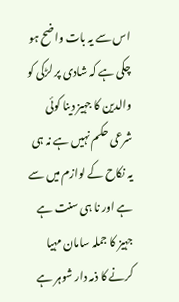اس سے یہ بات واضح ہو چکی ہے کہ شادی پر لڑکی کو والدین کا جہیز دینا کوئی شرعی حکم نہیں ہے نہ ہی یہ نکاح کے لوازم میں سے ہے اور نا ہی سنت ہے جہیز کا جملہ سامان مہیا کرنے کا ذمہ دار شوہر ہے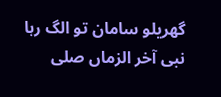گھریلو سامان تو الگ رہا نبی آخر الزماں صلى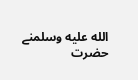الله عليه وسلمنے حضرت